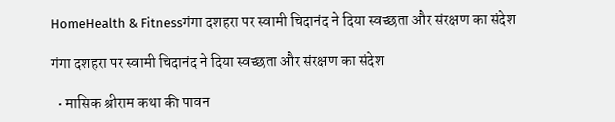HomeHealth & Fitnessगंगा दशहरा पर स्वामी चिदानंद ने दिया स्वच्छता और संरक्षण का संदेश

गंगा दशहरा पर स्वामी चिदानंद ने दिया स्वच्छता और संरक्षण का संदेश

  • मासिक श्रीराम कथा की पावन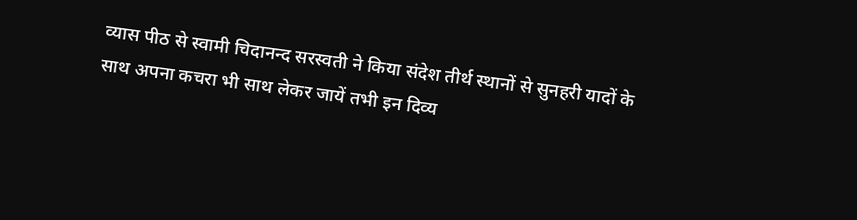व्यास पीठ से स्वामी चिदानन्द सरस्वती ने किया संदेश तीर्थ स्थानों से सुनहरी यादों के साथ अपना कचरा भी साथ लेकर जायें तभी इन दिव्य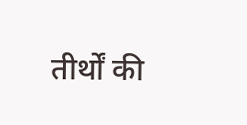तीर्थों की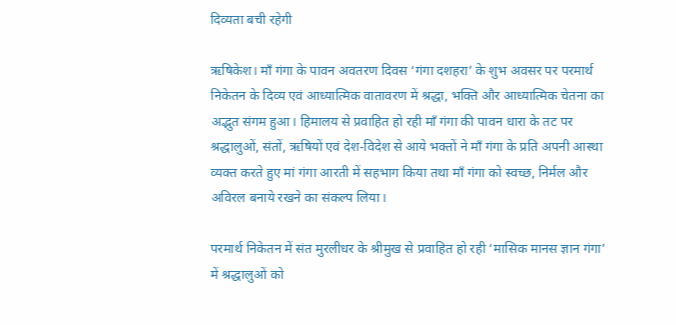दिव्यता बची रहेगी

ऋषिकेश। माँ गंगा के पावन अवतरण दिवस ‘गंगा दशहरा’ के शुभ अवसर पर परमार्थ निकेतन के दिव्य एवं आध्यात्मिक वातावरण में श्रद्धा, भक्ति और आध्यात्मिक चेतना का अद्भुत संगम हुआ। हिमालय से प्रवाहित हो रही माँ गंगा की पावन धारा के तट पर श्रद्धालुओं, संतों, ऋषियों एवं देश-विदेश से आये भक्तों ने माँ गंगा के प्रति अपनी आस्था व्यक्त करते हुए मां गंगा आरती में सहभाग किया तथा माँ गंगा को स्वच्छ, निर्मल और अविरल बनाये रखने का संकल्प लिया।

परमार्थ निकेतन में संत मुरलीधर के श्रीमुख से प्रवाहित हो रही ‘मासिक मानस ज्ञान गंगा’ में श्रद्धालुओं को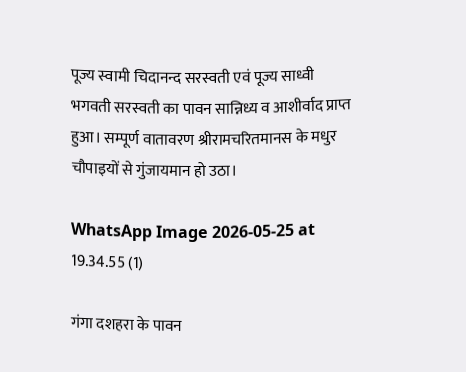पूज्य स्वामी चिदानन्द सरस्वती एवं पूज्य साध्वी भगवती सरस्वती का पावन सान्निध्य व आशीर्वाद प्राप्त हुआ। सम्पूर्ण वातावरण श्रीरामचरितमानस के मधुर चौपाइयों से गुंजायमान हो उठा।

WhatsApp Image 2026-05-25 at 19.34.55 (1)

गंगा दशहरा के पावन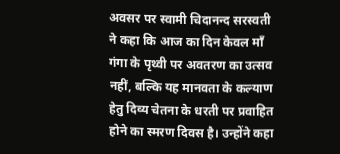अवसर पर स्वामी चिदानन्द सरस्वती ने कहा कि आज का दिन केवल माँ गंगा के पृथ्वी पर अवतरण का उत्सव नहीं, बल्कि यह मानवता के कल्याण हेतु दिव्य चेतना के धरती पर प्रवाहित होने का स्मरण दिवस है। उन्होंने कहा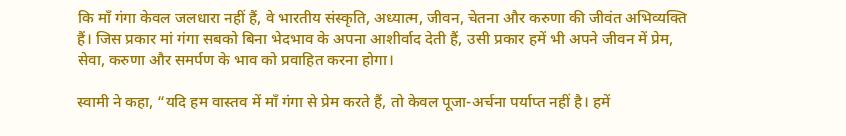कि माँ गंगा केवल जलधारा नहीं हैं, वे भारतीय संस्कृति, अध्यात्म, जीवन, चेतना और करुणा की जीवंत अभिव्यक्ति हैं। जिस प्रकार मां गंगा सबको बिना भेदभाव के अपना आशीर्वाद देती हैं, उसी प्रकार हमें भी अपने जीवन में प्रेम, सेवा, करुणा और समर्पण के भाव को प्रवाहित करना होगा।

स्वामी ने कहा, “यदि हम वास्तव में माँ गंगा से प्रेम करते हैं, तो केवल पूजा-अर्चना पर्याप्त नहीं है। हमें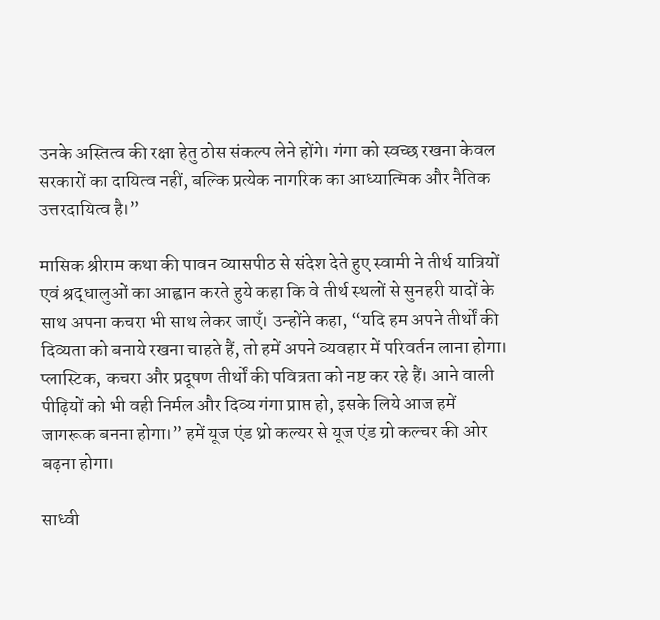उनके अस्तित्व की रक्षा हेतु ठोस संकल्प लेने होंगे। गंगा को स्वच्छ रखना केवल सरकारों का दायित्व नहीं, बल्कि प्रत्येक नागरिक का आध्यात्मिक और नैतिक उत्तरदायित्व है।”

मासिक श्रीराम कथा की पावन व्यासपीठ से संदेश देते हुए स्वामी ने तीर्थ यात्रियों एवं श्रद्धालुओं का आह्वान करते हुये कहा कि वे तीर्थ स्थलों से सुनहरी यादों के साथ अपना कचरा भी साथ लेकर जाएँ। उन्होंने कहा, “यदि हम अपने तीर्थों की दिव्यता को बनाये रखना चाहते हैं, तो हमें अपने व्यवहार में परिवर्तन लाना होगा। प्लास्टिक, कचरा और प्रदूषण तीर्थों की पवित्रता को नष्ट कर रहे हैं। आने वाली पीढ़ियों को भी वही निर्मल और दिव्य गंगा प्राप्त हो, इसके लिये आज हमें जागरूक बनना होगा।” हमें यूज एंड थ्रो कल्यर से यूज एंड ग्रो कल्चर की ओर बढ़ना होगा।

साध्वी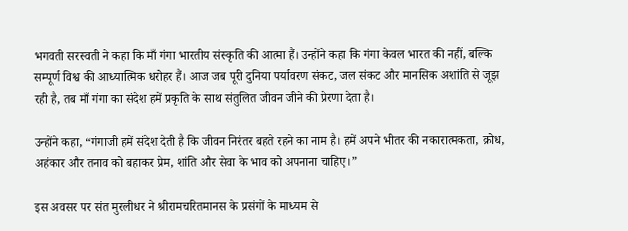भगवती सरस्वती ने कहा कि माँ गंगा भारतीय संस्कृति की आत्मा हैं। उन्होंने कहा कि गंगा केवल भारत की नहीं, बल्कि सम्पूर्ण विश्व की आध्यात्मिक धरोहर हैं। आज जब पूरी दुनिया पर्यावरण संकट, जल संकट और मानसिक अशांति से जूझ रही है, तब माँ गंगा का संदेश हमें प्रकृति के साथ संतुलित जीवन जीने की प्रेरणा देता है।

उन्होंने कहा, “गंगाजी हमें संदेश देती है कि जीवन निरंतर बहते रहने का नाम है। हमें अपने भीतर की नकारात्मकता, क्रोध, अहंकार और तनाव को बहाकर प्रेम, शांति और सेवा के भाव को अपनाना चाहिए।”

इस अवसर पर संत मुरलीधर ने श्रीरामचरितमानस के प्रसंगों के माध्यम से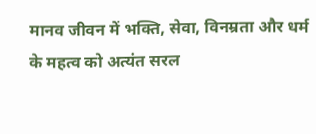मानव जीवन में भक्ति, सेवा, विनम्रता और धर्म के महत्व को अत्यंत सरल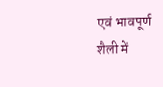एवं भावपूर्ण शैली में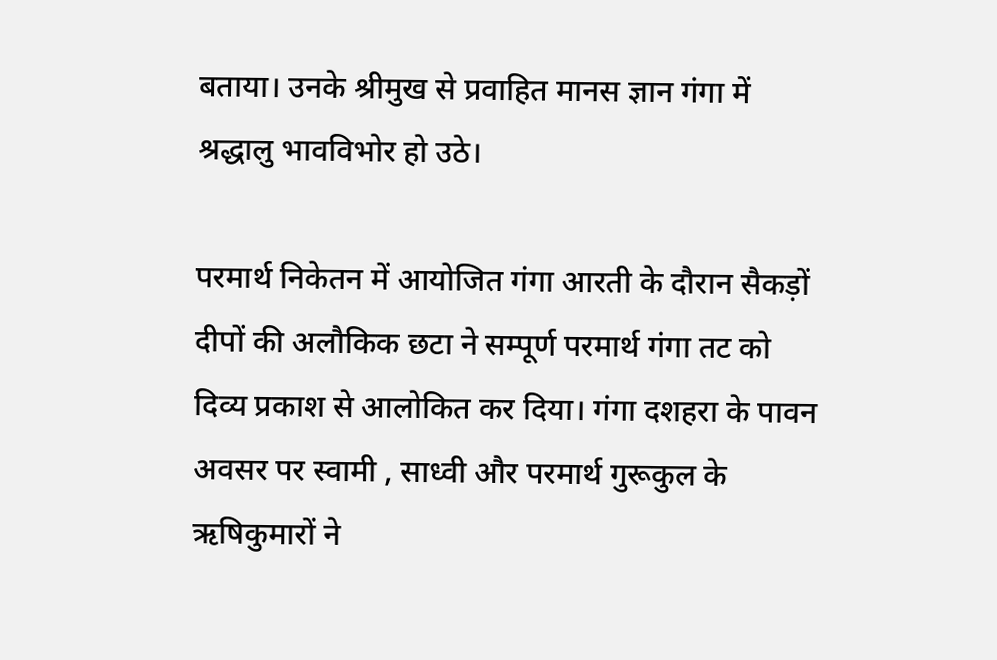बताया। उनके श्रीमुख से प्रवाहित मानस ज्ञान गंगा में श्रद्धालु भावविभोर हो उठे।

परमार्थ निकेतन में आयोजित गंगा आरती के दौरान सैकड़ों दीपों की अलौकिक छटा ने सम्पूर्ण परमार्थ गंगा तट को दिव्य प्रकाश से आलोकित कर दिया। गंगा दशहरा के पावन अवसर पर स्वामी , साध्वी और परमार्थ गुरूकुल के ऋषिकुमारों ने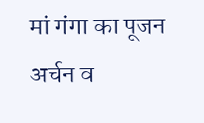मां गंगा का पूजन अर्चन व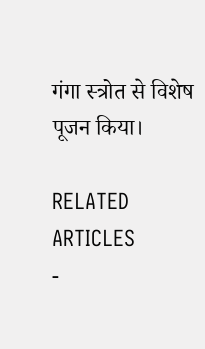गंगा स्त्रोत से विशेष पूजन किया।

RELATED ARTICLES
-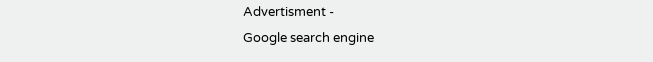Advertisment -
Google search engine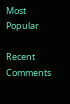Most Popular

Recent Comments